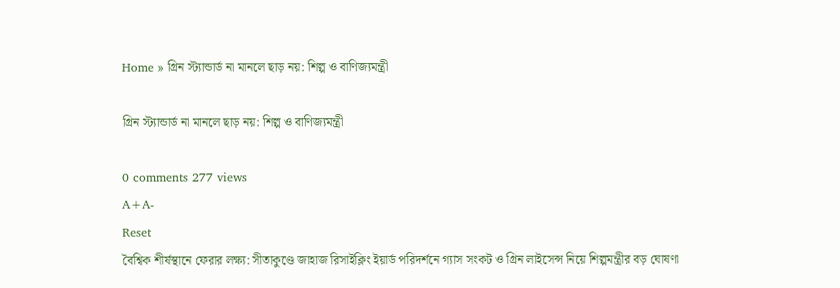Home » গ্রিন স্ট্যান্ডার্ড না মানলে ছাড় নয়: শিল্প ও বাণিজ্যমন্ত্রী

গ্রিন স্ট্যান্ডার্ড না মানলে ছাড় নয়: শিল্প ও বাণিজ্যমন্ত্রী

0 comments 277 views
A+A-
Reset
বৈশ্বিক শীর্ষস্থানে ফেরার লক্ষ্য: সীতাকুণ্ডে জাহাজ রিসাইক্লিং ইয়ার্ড পরিদর্শনে গ্যাস সংকট ও গ্রিন লাইসেন্স নিয়ে শিল্পমন্ত্রীর বড় ঘোষণা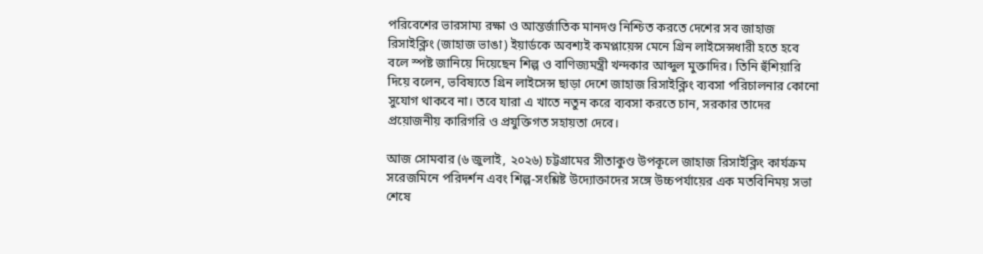পরিবেশের ভারসাম্য রক্ষা ও আন্তর্জাতিক মানদণ্ড নিশ্চিত করতে দেশের সব জাহাজ রিসাইক্লিং (জাহাজ ভাঙা) ইয়ার্ডকে অবশ্যই কমপ্লায়েন্স মেনে গ্রিন লাইসেন্সধারী হতে হবে বলে স্পষ্ট জানিয়ে দিয়েছেন শিল্প ও বাণিজ্যমন্ত্রী খন্দকার আব্দুল মুক্তাদির। তিনি হুঁশিয়ারি দিয়ে বলেন, ভবিষ্যতে গ্রিন লাইসেন্স ছাড়া দেশে জাহাজ রিসাইক্লিং ব্যবসা পরিচালনার কোনো সুযোগ থাকবে না। তবে যারা এ খাতে নতুন করে ব্যবসা করতে চান, সরকার তাদের প্রয়োজনীয় কারিগরি ও প্রযুক্তিগত সহায়তা দেবে।

আজ সোমবার (৬ জুলাই, ২০২৬) চট্টগ্রামের সীতাকুণ্ড উপকূলে জাহাজ রিসাইক্লিং কার্যক্রম সরেজমিনে পরিদর্শন এবং শিল্প-সংশ্লিষ্ট উদ্যোক্তাদের সঙ্গে উচ্চপর্যায়ের এক মতবিনিময় সভা শেষে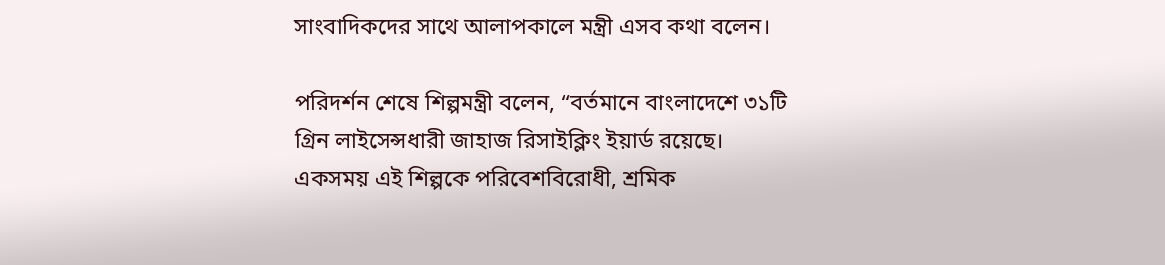সাংবাদিকদের সাথে আলাপকালে মন্ত্রী এসব কথা বলেন।

পরিদর্শন শেষে শিল্পমন্ত্রী বলেন, “বর্তমানে বাংলাদেশে ৩১টি গ্রিন লাইসেন্সধারী জাহাজ রিসাইক্লিং ইয়ার্ড রয়েছে। একসময় এই শিল্পকে পরিবেশবিরোধী, শ্রমিক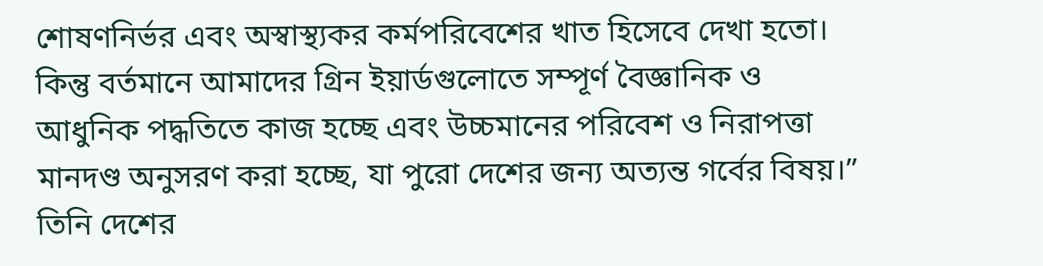শোষণনির্ভর এবং অস্বাস্থ্যকর কর্মপরিবেশের খাত হিসেবে দেখা হতো। কিন্তু বর্তমানে আমাদের গ্রিন ইয়ার্ডগুলোতে সম্পূর্ণ বৈজ্ঞানিক ও আধুনিক পদ্ধতিতে কাজ হচ্ছে এবং উচ্চমানের পরিবেশ ও নিরাপত্তা মানদণ্ড অনুসরণ করা হচ্ছে, যা পুরো দেশের জন্য অত্যন্ত গর্বের বিষয়।” তিনি দেশের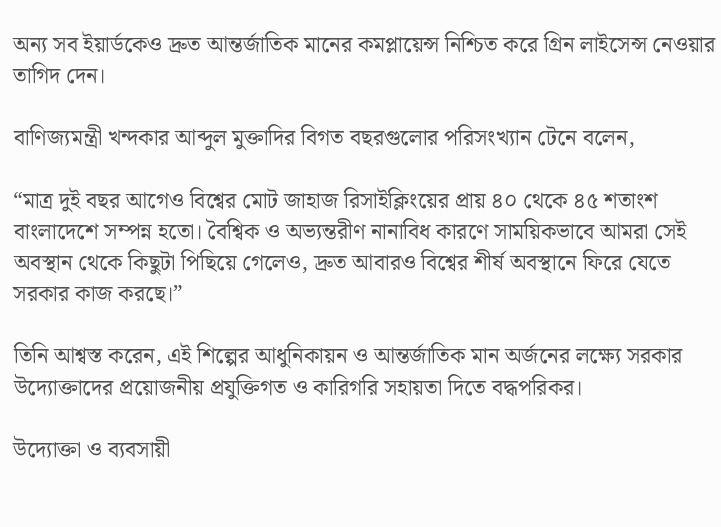অন্য সব ইয়ার্ডকেও দ্রুত আন্তর্জাতিক মানের কমপ্লায়েন্স নিশ্চিত করে গ্রিন লাইসেন্স নেওয়ার তাগিদ দেন।

বাণিজ্যমন্ত্রী খন্দকার আব্দুল মুক্তাদির বিগত বছরগুলোর পরিসংখ্যান টেনে বলেন,

“মাত্র দুই বছর আগেও বিশ্বের মোট জাহাজ রিসাইক্লিংয়ের প্রায় ৪০ থেকে ৪৫ শতাংশ বাংলাদেশে সম্পন্ন হতো। বৈশ্বিক ও অভ্যন্তরীণ নানাবিধ কারণে সাময়িকভাবে আমরা সেই অবস্থান থেকে কিছুটা পিছিয়ে গেলেও, দ্রুত আবারও বিশ্বের শীর্ষ অবস্থানে ফিরে যেতে সরকার কাজ করছে।”

তিনি আশ্বস্ত করেন, এই শিল্পের আধুনিকায়ন ও আন্তর্জাতিক মান অর্জনের লক্ষ্যে সরকার উদ্যোক্তাদের প্রয়োজনীয় প্রযুক্তিগত ও কারিগরি সহায়তা দিতে বদ্ধপরিকর।

উদ্যোক্তা ও ব্যবসায়ী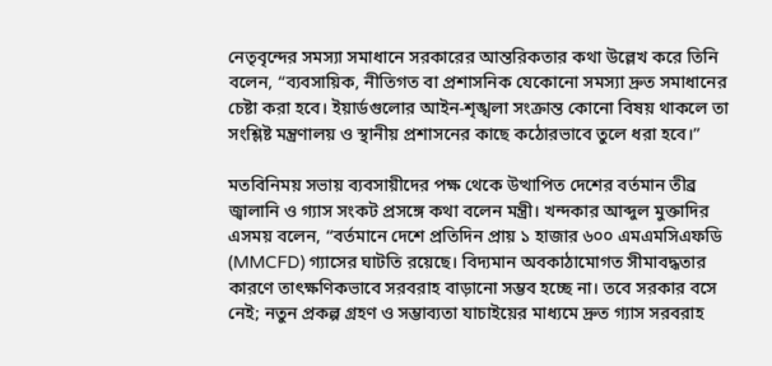নেতৃবৃন্দের সমস্যা সমাধানে সরকারের আন্তরিকতার কথা উল্লেখ করে তিনি বলেন, “ব্যবসায়িক, নীতিগত বা প্রশাসনিক যেকোনো সমস্যা দ্রুত সমাধানের চেষ্টা করা হবে। ইয়ার্ডগুলোর আইন-শৃঙ্খলা সংক্রান্ত কোনো বিষয় থাকলে তা সংশ্লিষ্ট মন্ত্রণালয় ও স্থানীয় প্রশাসনের কাছে কঠোরভাবে তুলে ধরা হবে।”

মতবিনিময় সভায় ব্যবসায়ীদের পক্ষ থেকে উত্থাপিত দেশের বর্তমান তীব্র জ্বালানি ও গ্যাস সংকট প্রসঙ্গে কথা বলেন মন্ত্রী। খন্দকার আব্দুল মুক্তাদির এসময় বলেন, “বর্তমানে দেশে প্রতিদিন প্রায় ১ হাজার ৬০০ এমএমসিএফডি (MMCFD) গ্যাসের ঘাটতি রয়েছে। বিদ্যমান অবকাঠামোগত সীমাবদ্ধতার কারণে তাৎক্ষণিকভাবে সরবরাহ বাড়ানো সম্ভব হচ্ছে না। তবে সরকার বসে নেই; নতুন প্রকল্প গ্রহণ ও সম্ভাব্যতা যাচাইয়ের মাধ্যমে দ্রুত গ্যাস সরবরাহ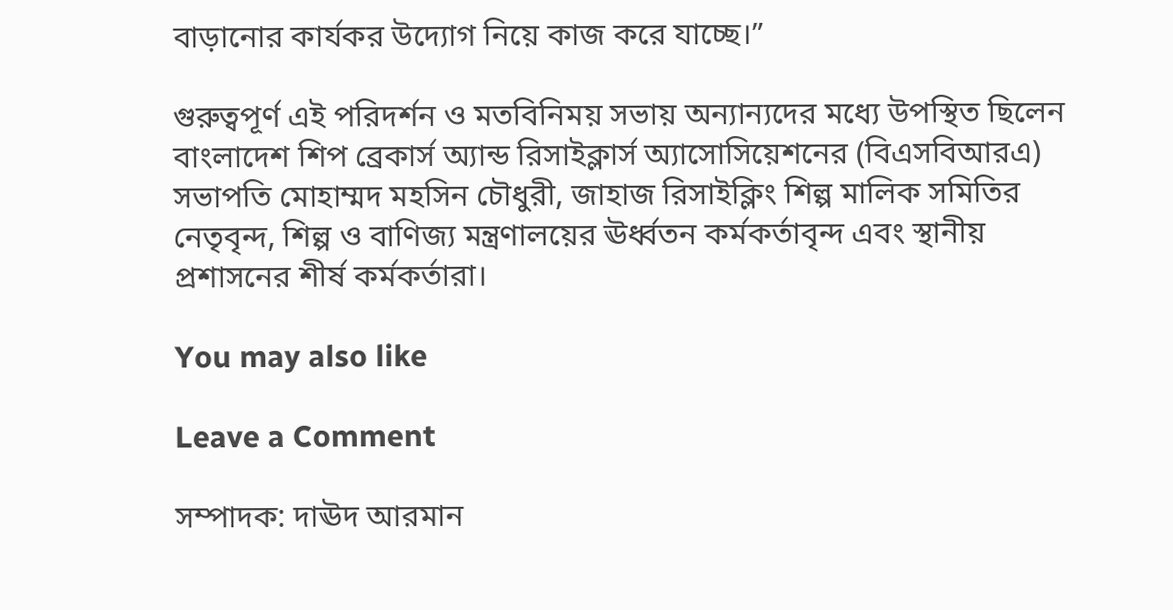বাড়ানোর কার্যকর উদ্যোগ নিয়ে কাজ করে যাচ্ছে।”

গুরুত্বপূর্ণ এই পরিদর্শন ও মতবিনিময় সভায় অন্যান্যদের মধ্যে উপস্থিত ছিলেন বাংলাদেশ শিপ ব্রেকার্স অ্যান্ড রিসাইক্লার্স অ্যাসোসিয়েশনের (বিএসবিআরএ) সভাপতি মোহাম্মদ মহসিন চৌধুরী, জাহাজ রিসাইক্লিং শিল্প মালিক সমিতির নেতৃবৃন্দ, শিল্প ও বাণিজ্য মন্ত্রণালয়ের ঊর্ধ্বতন কর্মকর্তাবৃন্দ এবং স্থানীয় প্রশাসনের শীর্ষ কর্মকর্তারা।

You may also like

Leave a Comment

সম্পাদক: দাঊদ আরমান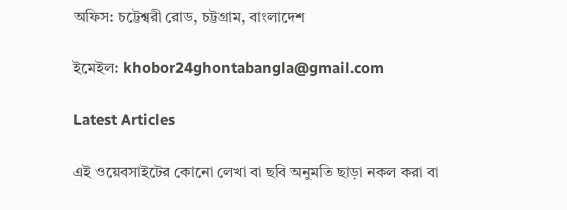অফিস: চট্টেশ্বরী রোড, চট্টগ্রাম, বাংলাদেশ

ইমেইল: khobor24ghontabangla@gmail.com

Latest Articles

এই ওয়েবসাইটের কোনো লেখা বা ছবি অনুমতি ছাড়া নকল করা বা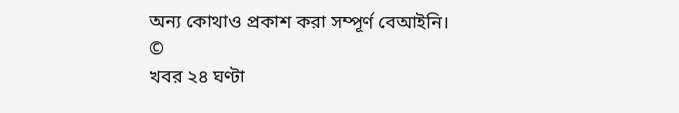অন্য কোথাও প্রকাশ করা সম্পূর্ণ বেআইনি।
©
খবর ২৪ ঘণ্টা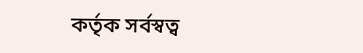কর্তৃক সর্বস্বত্ব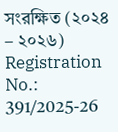সংরক্ষিত (২০২৪ – ২০২৬)
Registration No.: 391/2025-26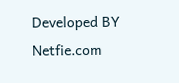Developed BY  Netfie.com